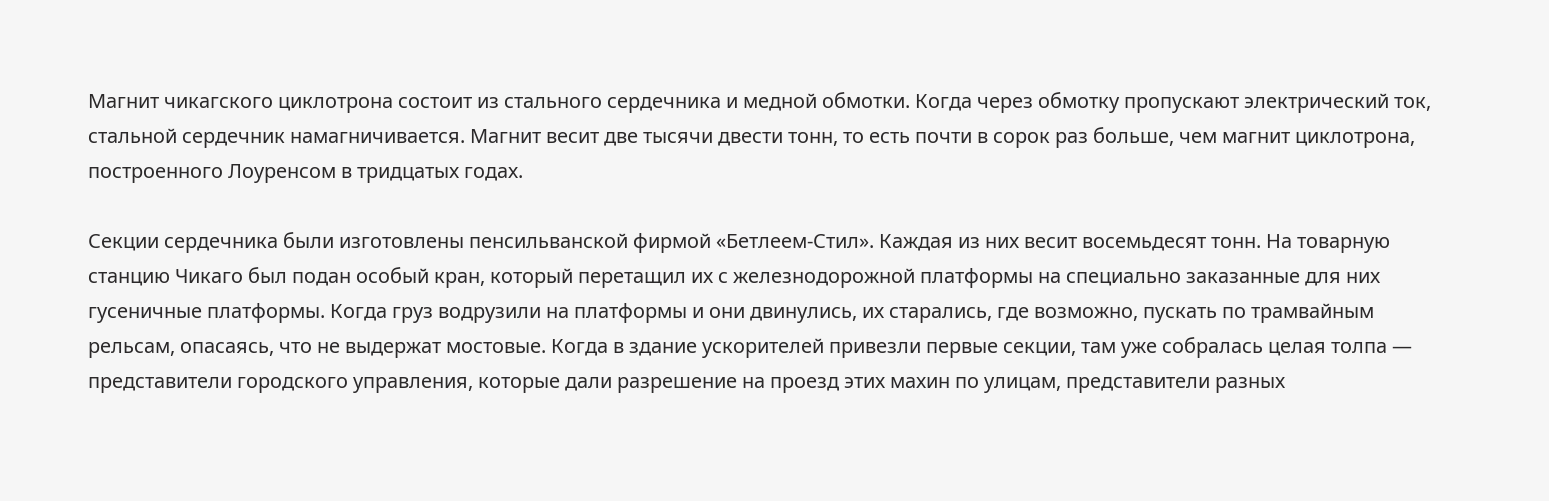Магнит чикагского циклотрона состоит из стального сердечника и медной обмотки. Когда через обмотку пропускают электрический ток, стальной сердечник намагничивается. Магнит весит две тысячи двести тонн, то есть почти в сорок раз больше, чем магнит циклотрона, построенного Лоуренсом в тридцатых годах.

Секции сердечника были изготовлены пенсильванской фирмой «Бетлеем-Стил». Каждая из них весит восемьдесят тонн. На товарную станцию Чикаго был подан особый кран, который перетащил их с железнодорожной платформы на специально заказанные для них гусеничные платформы. Когда груз водрузили на платформы и они двинулись, их старались, где возможно, пускать по трамвайным рельсам, опасаясь, что не выдержат мостовые. Когда в здание ускорителей привезли первые секции, там уже собралась целая толпа — представители городского управления, которые дали разрешение на проезд этих махин по улицам, представители разных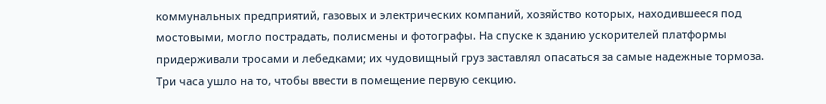коммунальных предприятий, газовых и электрических компаний, хозяйство которых, находившееся под мостовыми, могло пострадать, полисмены и фотографы. На спуске к зданию ускорителей платформы придерживали тросами и лебедками; их чудовищный груз заставлял опасаться за самые надежные тормоза. Три часа ушло на то, чтобы ввести в помещение первую секцию.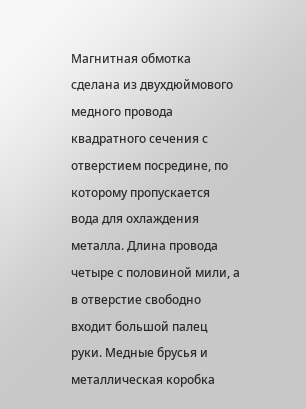Магнитная обмотка сделана из двухдюймового медного провода квадратного сечения с отверстием посредине, по которому пропускается вода для охлаждения металла. Длина провода четыре с половиной мили, а в отверстие свободно входит большой палец руки. Медные брусья и металлическая коробка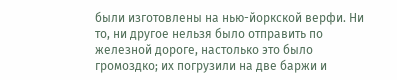были изготовлены на нью-йоркской верфи. Ни то, ни другое нельзя было отправить по железной дороге, настолько это было громоздко; их погрузили на две баржи и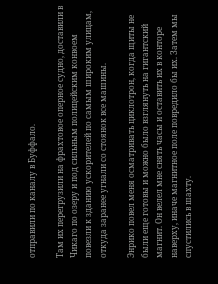отправили по каналу в Буффало.

Там их перегрузили на фрахтовое оперное судно, доставили в Чикаго по озеру и под сильным полицейским конвоем повезли к зданию ускорителей по самым широким улицам, откуда заранее угнали со стоянок все машины.

Энрико повел меня осматривать циклотрон, когда щиты не были еще готовы и можно было взглянуть на гигантский магнит. Он велел мне снять часы и оставить их в конторе наверху, иначе магнитное поле повредило бы их. Затем мы спустились в шахту.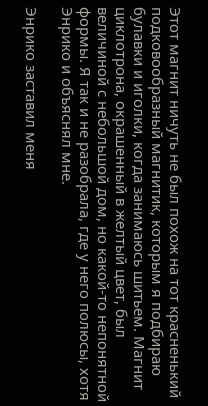Этот магнит ничуть не был похож на тот красненький подковообразный магнитик, которым я подбираю булавки и иголки, когда занимаюсь шитьем. Магнит циклотрона, окрашенный в желтый цвет, был величиной с небольшой дом, но какой-то непонятной формы. Я так и не разобрала, где у него полюсы, хотя Энрико и объяснял мне.

Энрико заставил меня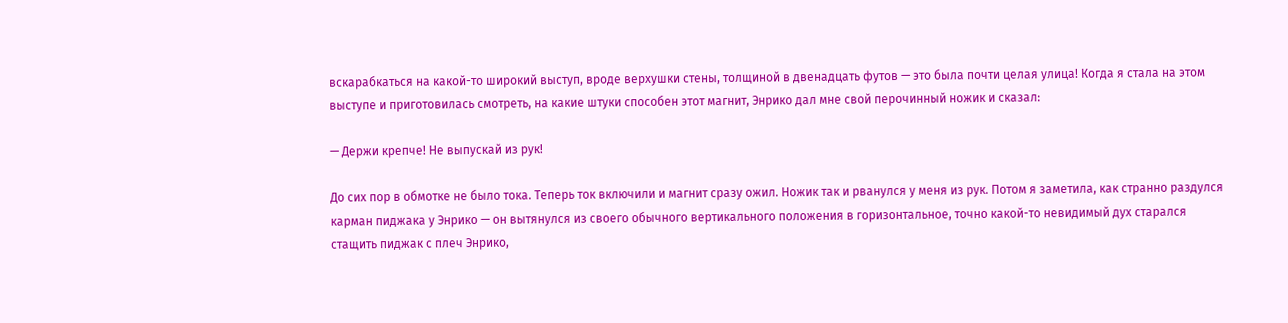вскарабкаться на какой-то широкий выступ, вроде верхушки стены, толщиной в двенадцать футов — это была почти целая улица! Когда я стала на этом выступе и приготовилась смотреть, на какие штуки способен этот магнит, Энрико дал мне свой перочинный ножик и сказал:

— Держи крепче! Не выпускай из рук!

До сих пор в обмотке не было тока. Теперь ток включили и магнит сразу ожил. Ножик так и рванулся у меня из рук. Потом я заметила, как странно раздулся карман пиджака у Энрико — он вытянулся из своего обычного вертикального положения в горизонтальное, точно какой-то невидимый дух старался стащить пиджак с плеч Энрико,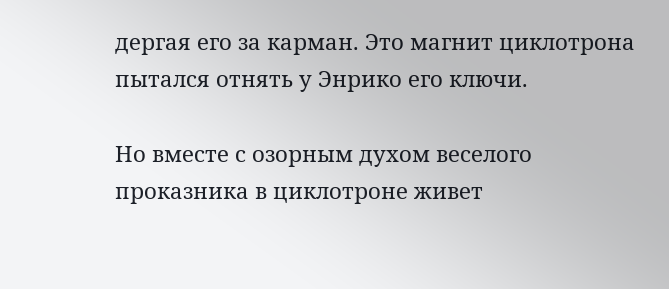дергая его за карман. Это магнит циклотрона пытался отнять у Энрико его ключи.

Но вместе с озорным духом веселого проказника в циклотроне живет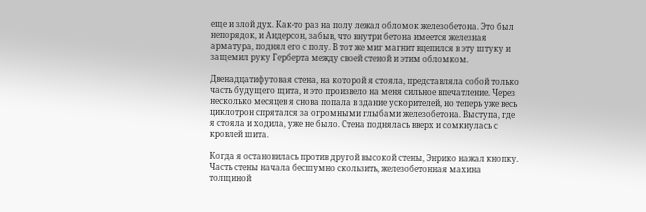еще и злой дух. Как-то раз на полу лежал обломок железобетона. Это был непорядок, и Андерсон, забыв, что внутри бетона имеется железная арматура, поднял его с полу. В тот же миг магнит вцепился в эту штуку и защемил руку Герберта между своей стеной и этим обломком.

Двенадцатифутовая стена, на которой я стояла, представляла собой только часть будущего щита, и это произвело на меня сильное впечатление. Через несколько месяцев я снова попала в здание ускорителей, но теперь уже весь циклотрон спрятался за огромными глыбами железобетона. Выступа, где я стояла и ходила, уже не было. Стена поднялась вверх и сомкнулась с кровлей шита.

Когда я остановилась против другой высокой стены, Энрико нажал кнопку. Часть стены начала бесшумно скользить, железобетонная махина толщиной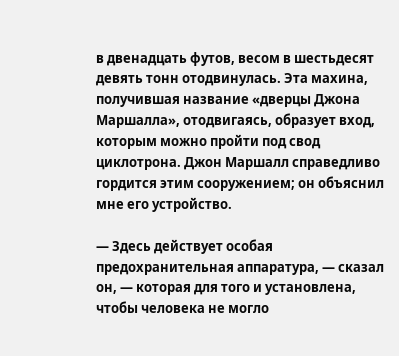в двенадцать футов, весом в шестьдесят девять тонн отодвинулась. Эта махина, получившая название «дверцы Джона Маршалла», отодвигаясь, образует вход, которым можно пройти под свод циклотрона. Джон Маршалл справедливо гордится этим сооружением; он объяснил мне его устройство.

— Здесь действует особая предохранительная аппаратура, — сказал он, — которая для того и установлена, чтобы человека не могло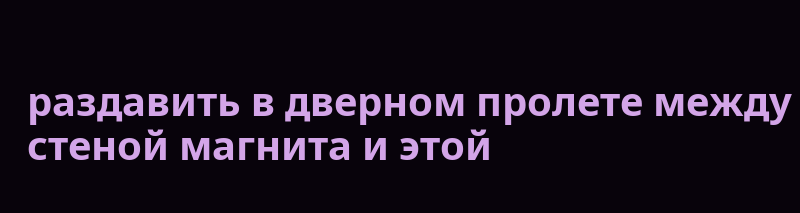раздавить в дверном пролете между стеной магнита и этой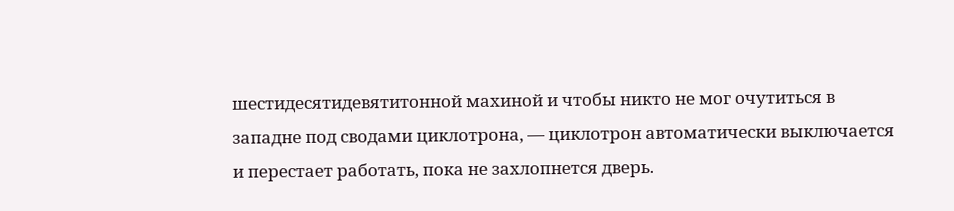шестидесятидевятитонной махиной и чтобы никто не мог очутиться в западне под сводами циклотрона, — циклотрон автоматически выключается и перестает работать, пока не захлопнется дверь.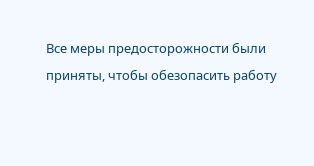Все меры предосторожности были приняты, чтобы обезопасить работу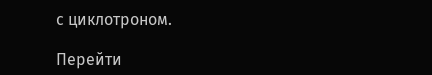с циклотроном.

Перейти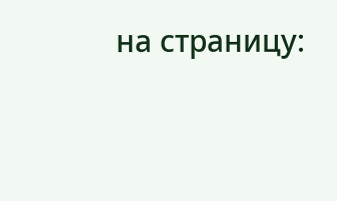на страницу: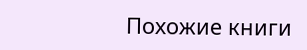Похожие книги